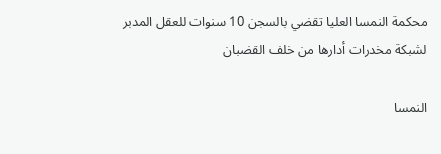محكمة النمسا العليا تقضي بالسجن 10 سنوات للعقل المدبر لشبكة مخدرات أدارها من خلف القضبان

النمسا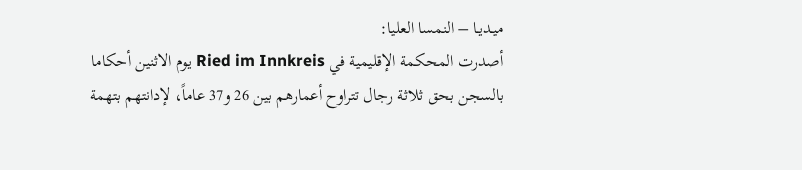ميـديـا – النمسا العليا:
أصدرت المحكمة الإقليمية في Ried im Innkreis يوم الاثنين أحكاما بالسجن بحق ثلاثة رجال تتراوح أعمارهم بين 26 و37 عاماً، لإدانتهم بتهمة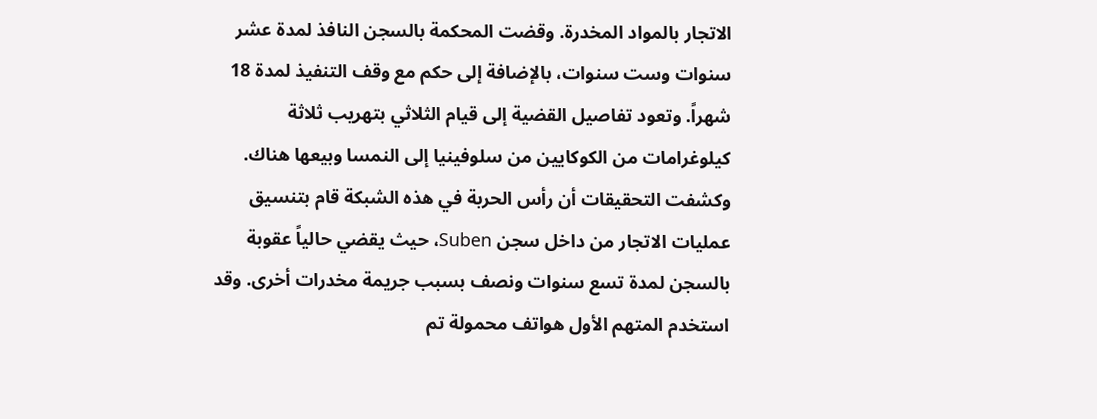الاتجار بالمواد المخدرة. وقضت المحكمة بالسجن النافذ لمدة عشر سنوات وست سنوات، بالإضافة إلى حكم مع وقف التنفيذ لمدة 18 شهراً. وتعود تفاصيل القضية إلى قيام الثلاثي بتهريب ثلاثة كيلوغرامات من الكوكايين من سلوفينيا إلى النمسا وبيعها هناك.
وكشفت التحقيقات أن رأس الحربة في هذه الشبكة قام بتنسيق عمليات الاتجار من داخل سجن Suben، حيث يقضي حالياً عقوبة بالسجن لمدة تسع سنوات ونصف بسبب جريمة مخدرات أخرى. وقد استخدم المتهم الأول هواتف محمولة تم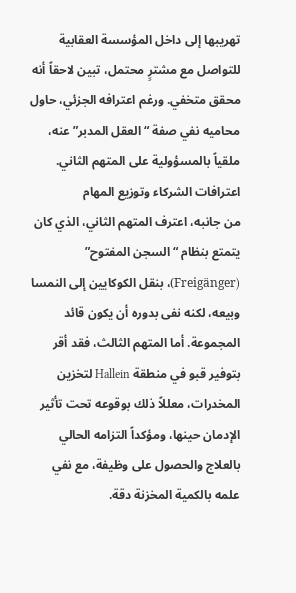تهريبها إلى داخل المؤسسة العقابية للتواصل مع مشترٍ محتمل، تبين لاحقاً أنه محقق متخفي. ورغم اعترافه الجزئي، حاول محاميه نفي صفة “العقل المدبر” عنه، ملقياً بالمسؤولية على المتهم الثاني.
اعترافات الشركاء وتوزيع المهام
من جانبه، اعترف المتهم الثاني، الذي كان يتمتع بنظام “السجن المفتوح” (Freigänger)، بنقل الكوكايين إلى النمسا وبيعه، لكنه نفى بدوره أن يكون قائد المجموعة. أما المتهم الثالث، فقد أقر بتوفير قبو في منطقة Hallein لتخزين المخدرات، معللاً ذلك بوقوعه تحت تأثير الإدمان حينها، ومؤكداً التزامه الحالي بالعلاج والحصول على وظيفة، مع نفي علمه بالكمية المخزنة دقة.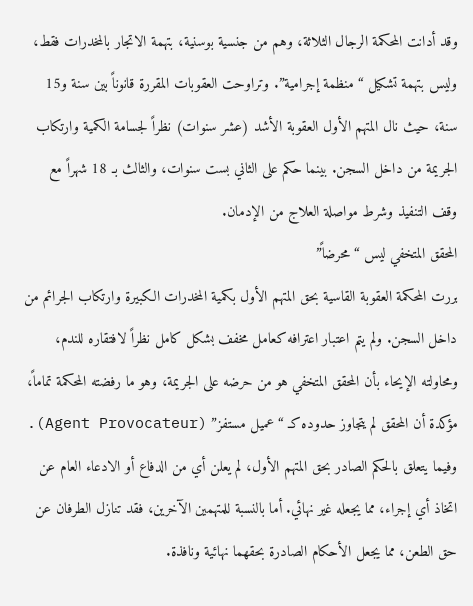وقد أدانت المحكمة الرجال الثلاثة، وهم من جنسية بوسنية، بتهمة الاتجار بالمخدرات فقط، وليس بتهمة تشكيل “منظمة إجرامية”. وتراوحت العقوبات المقررة قانوناً بين سنة و15 سنة، حيث نال المتهم الأول العقوبة الأشد (عشر سنوات) نظراً لجسامة الكمية وارتكاب الجريمة من داخل السجن. بينما حكم على الثاني بست سنوات، والثالث بـ 18 شهراً مع وقف التنفيذ وشرط مواصلة العلاج من الإدمان.
المحقق المتخفي ليس “محرضاً”
بررت المحكمة العقوبة القاسية بحق المتهم الأول بكمية المخدرات الكبيرة وارتكاب الجرائم من داخل السجن. ولم يتم اعتبار اعترافه كعامل مخفف بشكل كامل نظراً لافتقاره للندم، ومحاولته الإيحاء بأن المحقق المتخفي هو من حرضه على الجريمة، وهو ما رفضته المحكمة تماماً، مؤكدة أن المحقق لم يتجاوز حدوده كـ “عميل مستفز” (Agent Provocateur).
وفيما يتعلق بالحكم الصادر بحق المتهم الأول، لم يعلن أي من الدفاع أو الادعاء العام عن اتخاذ أي إجراء، مما يجعله غير نهائي. أما بالنسبة للمتهمين الآخرين، فقد تنازل الطرفان عن حق الطعن، مما يجعل الأحكام الصادرة بحقهما نهائية ونافذة.